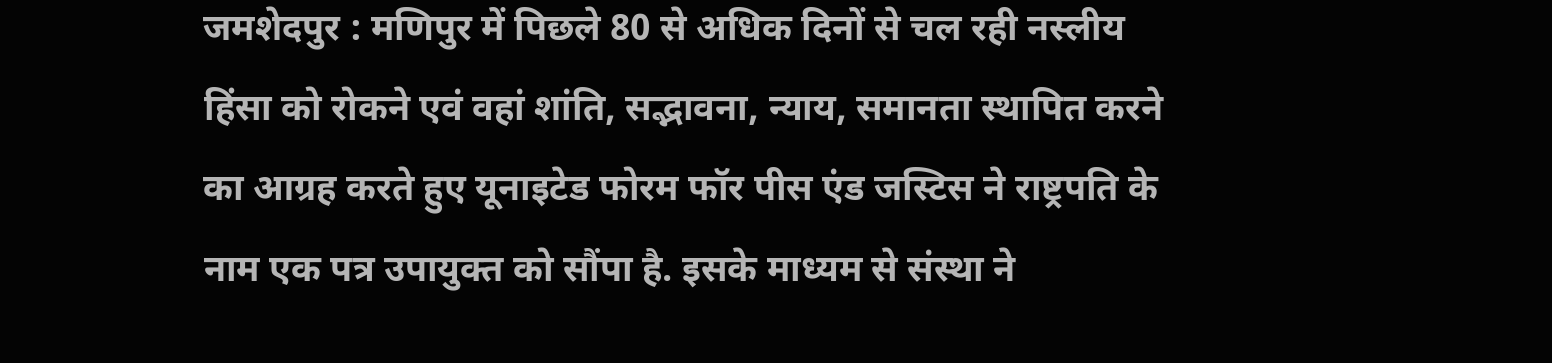जमशेदपुर : मणिपुर में पिछले 80 से अधिक दिनों से चल रही नस्लीय हिंसा को रोकने एवं वहां शांति, सद्भावना, न्याय, समानता स्थापित करने का आग्रह करते हुए यूनाइटेड फोरम फॉर पीस एंड जस्टिस ने राष्ट्रपति के नाम एक पत्र उपायुक्त को सौंपा है. इसके माध्यम से संस्था ने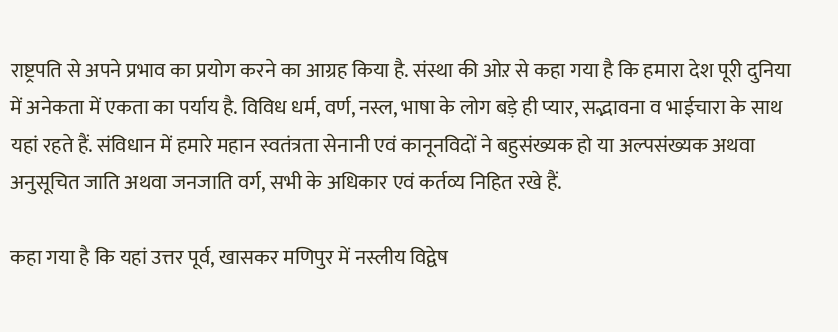राष्ट्रपति से अपने प्रभाव का प्रयोग करने का आग्रह किया है. संस्था की ओऱ से कहा गया है कि हमारा देश पूरी दुनिया में अनेकता में एकता का पर्याय है. विविध धर्म, वर्ण, नस्ल, भाषा के लोग बड़े ही प्यार, सद्भावना व भाईचारा के साथ यहां रहते हैं. संविधान में हमारे महान स्वतंत्रता सेनानी एवं कानूनविदों ने बहुसंख्यक हो या अल्पसंख्यक अथवा अनुसूचित जाति अथवा जनजाति वर्ग, सभी के अधिकार एवं कर्तव्य निहित रखे हैं.

कहा गया है कि यहां उत्तर पूर्व, खासकर मणिपुर में नस्लीय विद्वेष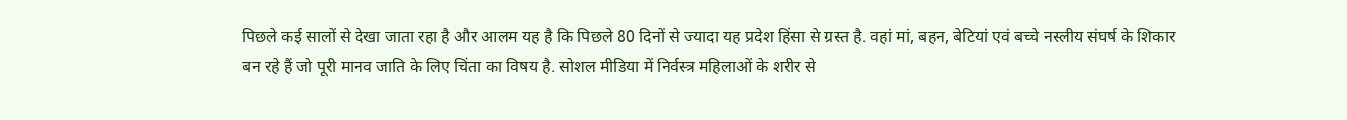पिछले कई सालों से देखा जाता रहा है और आलम यह है कि पिछले 80 दिनों से ज्यादा यह प्रदेश हिंसा से ग्रस्त है. वहां मां, बहन, बेटियां एवं बच्चे नस्लीय संघर्ष के शिकार बन रहे हैं जो पूरी मानव जाति के लिए चिंता का विषय है. सोशल मीडिया में निर्वस्त्र महिलाओं के शरीर से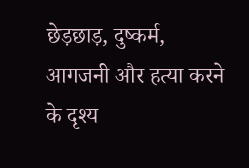छेड़छाड़, दुष्कर्म, आगजनी और हत्या करने के दृश्य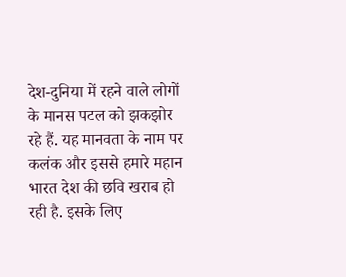देश-दुनिया में रहने वाले लोगों के मानस पटल को झकझोर रहे हैं. यह मानवता के नाम पर कलंक और इससे हमारे महान भारत देश की छवि खराब हो रही है. इसके लिए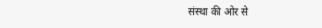संस्था की ओर से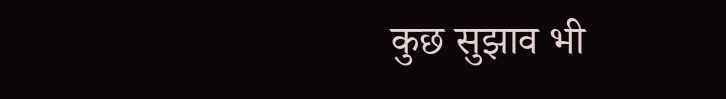कुछ सुझाव भी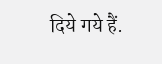दिये गये हैं.